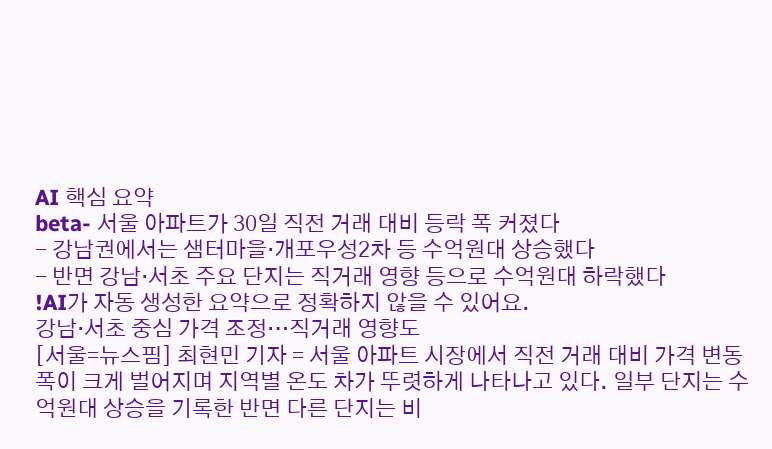AI 핵심 요약
beta- 서울 아파트가 30일 직전 거래 대비 등락 폭 커졌다
- 강남권에서는 샘터마을·개포우성2차 등 수억원대 상승했다
- 반면 강남·서초 주요 단지는 직거래 영향 등으로 수억원대 하락했다
!AI가 자동 생성한 요약으로 정확하지 않을 수 있어요.
강남·서초 중심 가격 조정…직거래 영향도
[서울=뉴스핌] 최현민 기자 = 서울 아파트 시장에서 직전 거래 대비 가격 변동 폭이 크게 벌어지며 지역별 온도 차가 뚜렷하게 나타나고 있다. 일부 단지는 수억원대 상승을 기록한 반면 다른 단지는 비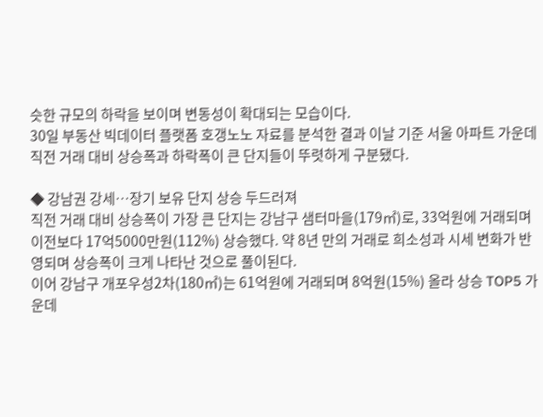슷한 규모의 하락을 보이며 변동성이 확대되는 모습이다.
30일 부동산 빅데이터 플랫폼 호갱노노 자료를 분석한 결과 이날 기준 서울 아파트 가운데 직전 거래 대비 상승폭과 하락폭이 큰 단지들이 뚜렷하게 구분됐다.

◆ 강남권 강세…장기 보유 단지 상승 두드러져
직전 거래 대비 상승폭이 가장 큰 단지는 강남구 샘터마을(179㎡)로, 33억원에 거래되며 이전보다 17억5000만원(112%) 상승했다. 약 8년 만의 거래로 희소성과 시세 변화가 반영되며 상승폭이 크게 나타난 것으로 풀이된다.
이어 강남구 개포우성2차(180㎡)는 61억원에 거래되며 8억원(15%) 올라 상승 TOP5 가운데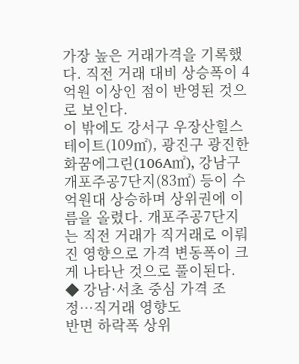가장 높은 거래가격을 기록했다. 직전 거래 대비 상승폭이 4억원 이상인 점이 반영된 것으로 보인다.
이 밖에도 강서구 우장산힐스테이트(109㎡), 광진구 광진한화꿈에그린(106A㎡), 강남구 개포주공7단지(83㎡) 등이 수억원대 상승하며 상위권에 이름을 올렸다. 개포주공7단지는 직전 거래가 직거래로 이뤄진 영향으로 가격 변동폭이 크게 나타난 것으로 풀이된다.
◆ 강남·서초 중심 가격 조정…직거래 영향도
반면 하락폭 상위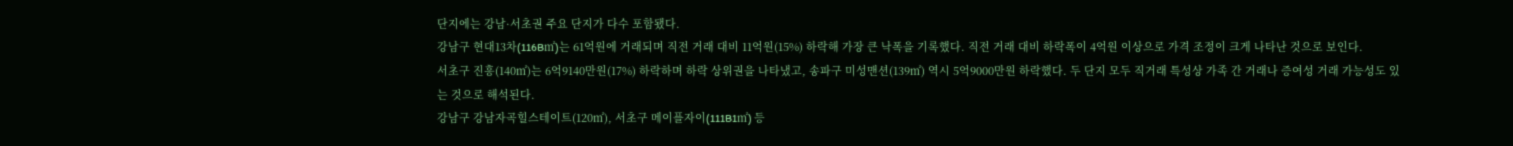단지에는 강남·서초권 주요 단지가 다수 포함됐다.
강남구 현대13차(116B㎡)는 61억원에 거래되며 직전 거래 대비 11억원(15%) 하락해 가장 큰 낙폭을 기록했다. 직전 거래 대비 하락폭이 4억원 이상으로 가격 조정이 크게 나타난 것으로 보인다.
서초구 진흥(140㎡)는 6억9140만원(17%) 하락하며 하락 상위권을 나타냈고, 송파구 미성맨션(139㎡) 역시 5억9000만원 하락했다. 두 단지 모두 직거래 특성상 가족 간 거래나 증여성 거래 가능성도 있는 것으로 해석된다.
강남구 강남자곡힐스테이트(120㎡), 서초구 메이플자이(111B1㎡) 등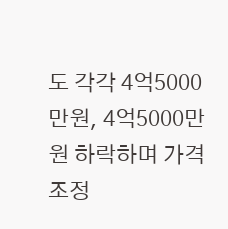도 각각 4억5000만원, 4억5000만원 하락하며 가격 조정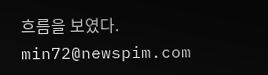흐름을 보였다.
min72@newspim.com